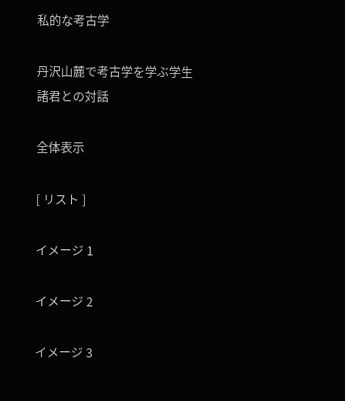私的な考古学

丹沢山麓で考古学を学ぶ学生諸君との対話

全体表示

[ リスト ]

イメージ 1

イメージ 2

イメージ 3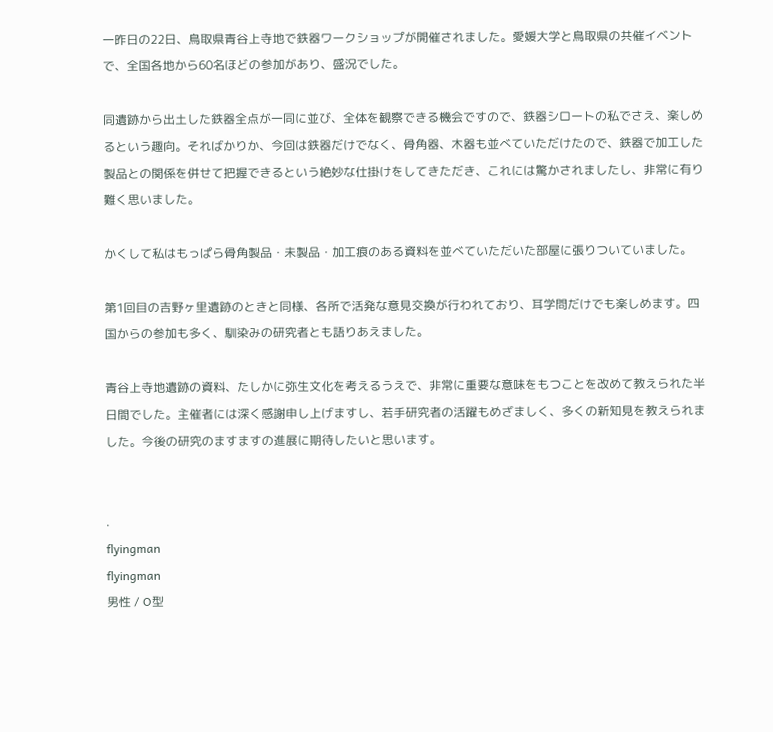一昨日の22日、鳥取県青谷上寺地で鉄器ワークショップが開催されました。愛媛大学と鳥取県の共催イベントで、全国各地から60名ほどの参加があり、盛況でした。

同遺跡から出土した鉄器全点が一同に並び、全体を観察できる機会ですので、鉄器シロートの私でさえ、楽しめるという趣向。そればかりか、今回は鉄器だけでなく、骨角器、木器も並べていただけたので、鉄器で加工した製品との関係を併せて把握できるという絶妙な仕掛けをしてきただき、これには驚かされましたし、非常に有り難く思いました。

かくして私はもっぱら骨角製品・未製品・加工痕のある資料を並べていただいた部屋に張りついていました。

第1回目の吉野ヶ里遺跡のときと同様、各所で活発な意見交換が行われており、耳学問だけでも楽しめます。四国からの参加も多く、馴染みの研究者とも語りあえました。

青谷上寺地遺跡の資料、たしかに弥生文化を考えるうえで、非常に重要な意味をもつことを改めて教えられた半日間でした。主催者には深く感謝申し上げますし、若手研究者の活躍もめざましく、多くの新知見を教えられました。今後の研究のますますの進展に期待したいと思います。


.
flyingman
flyingman
男性 / O型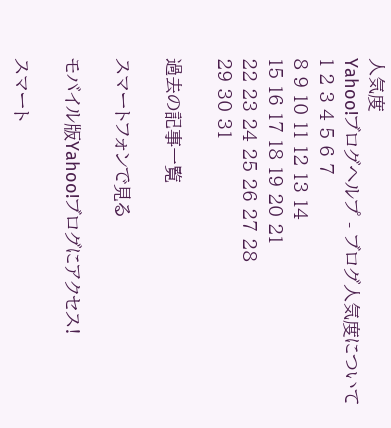人気度
Yahoo!ブログヘルプ - ブログ人気度について
1 2 3 4 5 6 7
8 9 10 11 12 13 14
15 16 17 18 19 20 21
22 23 24 25 26 27 28
29 30 31

過去の記事一覧

スマートフォンで見る

モバイル版Yahoo!ブログにアクセス!

スマート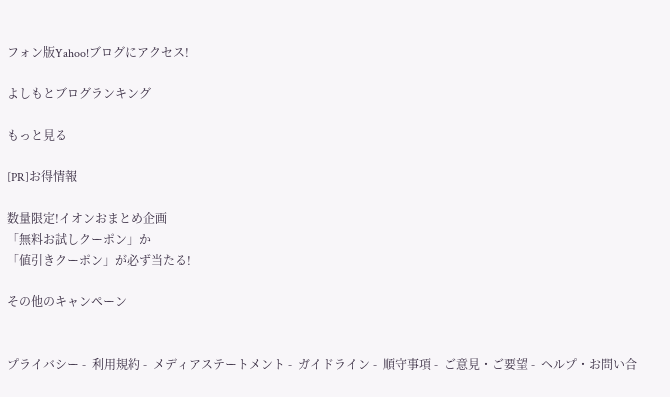フォン版Yahoo!ブログにアクセス!

よしもとブログランキング

もっと見る

[PR]お得情報

数量限定!イオンおまとめ企画
「無料お試しクーポン」か
「値引きクーポン」が必ず当たる!

その他のキャンペーン


プライバシー -  利用規約 -  メディアステートメント -  ガイドライン -  順守事項 -  ご意見・ご要望 -  ヘルプ・お問い合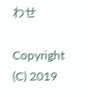わせ

Copyright (C) 2019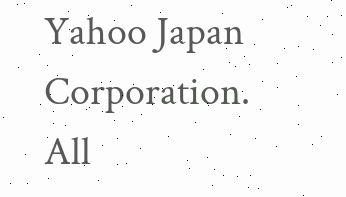Yahoo Japan Corporation. All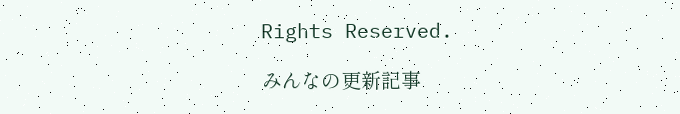Rights Reserved.

みんなの更新記事